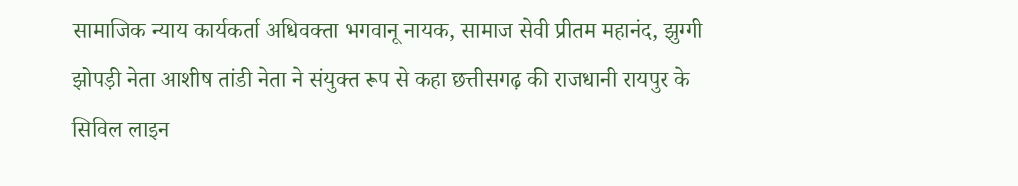सामाजिक न्याय कार्यकर्ता अधिवक्ता भगवानू नायक, सामाज सेवी प्रीतम महानंद, झुग्गी झोपड़ी नेता आशीष तांडी नेता ने संयुक्त रूप से कहा छत्तीसगढ़ की राजधानी रायपुर के सिविल लाइन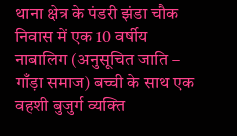थाना क्षेत्र के पंडरी झंडा चौक निवास में एक 10 वर्षीय नाबालिग (अनुसूचित जाति – गाँड़ा समाज) बच्ची के साथ एक वहशी बुजुर्ग व्यक्ति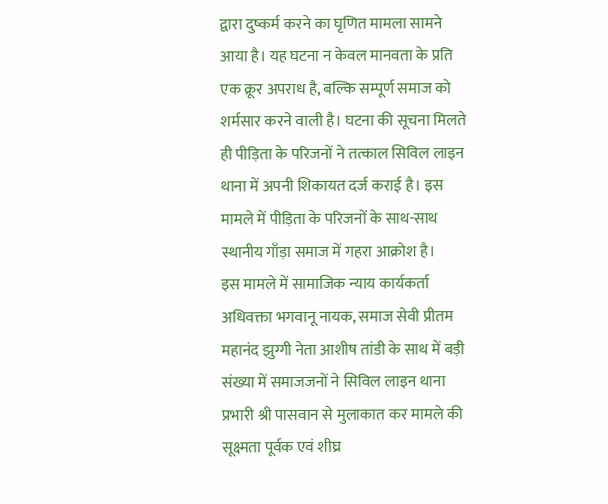द्वारा दुष्कर्म करने का घृणित मामला सामने आया है। यह घटना न केवल मानवता के प्रति एक क्रूर अपराध है, बल्कि सम्पूर्ण समाज को शर्मसार करने वाली है। घटना की सूचना मिलते ही पीड़िता के परिजनों ने तत्काल सिविल लाइन थाना में अपनी शिकायत दर्ज कराई है। इस मामले में पीड़िता के परिजनों के साथ-साथ स्थानीय गाँड़ा समाज में गहरा आक्रोश है।
इस मामले में सामाजिक न्याय कार्यकर्ता अधिवक्ता भगवानू नायक, समाज सेवी प्रीतम महानंद झुग्गी नेता आशीष तांडी के साथ में बड़ी संख्या में समाजजनों ने सिविल लाइन थाना प्रभारी श्री पासवान से मुलाकात कर मामले की सूक्ष्मता पूर्वक एवं शीघ्र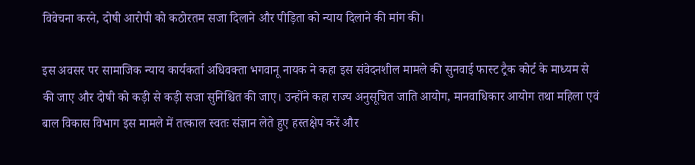विवेचना करने, दोषी आरोपी को कठोरतम सजा दिलाने और पीड़िता को न्याय दिलाने की मांग की।

इस अवसर पर सामाजिक न्याय कार्यकर्ता अधिवक्ता भगवानू नायक ने कहा इस संवेदनशील मामले की सुनवाई फास्ट ट्रैक कोर्ट के माध्यम से की जाए और दोषी को कड़ी से कड़ी सजा सुनिश्चित की जाए। उन्होंने कहा राज्य अनुसूचित जाति आयोग, मानवाधिकार आयोग तथा महिला एवं बाल विकास विभाग इस मामले में तत्काल स्वतः संज्ञान लेते हुए हस्तक्षेप करें और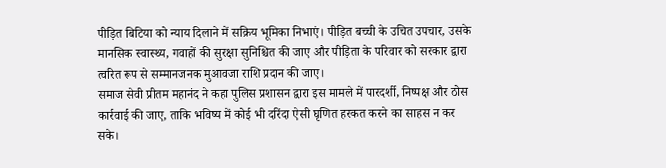पीड़ित बिटिया को न्याय दिलाने में सक्रिय भूमिका निभाएं। पीड़ित बच्ची के उचित उपचार, उसके मानसिक स्वास्थ्य, गवाहों की सुरक्षा सुनिश्चित की जाए और पीड़िता के परिवार को सरकार द्वारा त्वरित रूप से सम्मानजनक मुआवजा राशि प्रदान की जाए।
समाज सेवी प्रीतम महानंद ने कहा पुलिस प्रशासन द्वारा इस मामले में पारदर्शी, निष्पक्ष और ठोस कार्रवाई की जाए, ताकि भविष्य में कोई भी दरिंदा ऐसी घृणित हरकत करने का साहस न कर सके।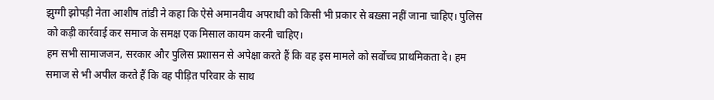झुग्गी झोपड़ी नेता आशीष तांडी ने कहा कि ऐसे अमानवीय अपराधी को किसी भी प्रकार से बख़्सा नहीं जाना चाहिए। पुलिस को कड़ी कार्रवाई कर समाज के समक्ष एक मिसाल कायम करनी चाहिए।
हम सभी सामाजजन, सरकार और पुलिस प्रशासन से अपेक्षा करते हैं कि वह इस मामले को सर्वोच्च प्राथमिकता दे। हम समाज से भी अपील करते हैं कि वह पीड़ित परिवार के साथ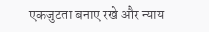एकजुटता बनाए रखे और न्याय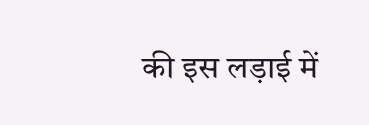की इस लड़ाई में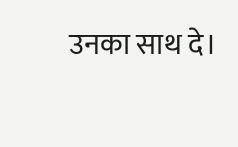उनका साथ दे।